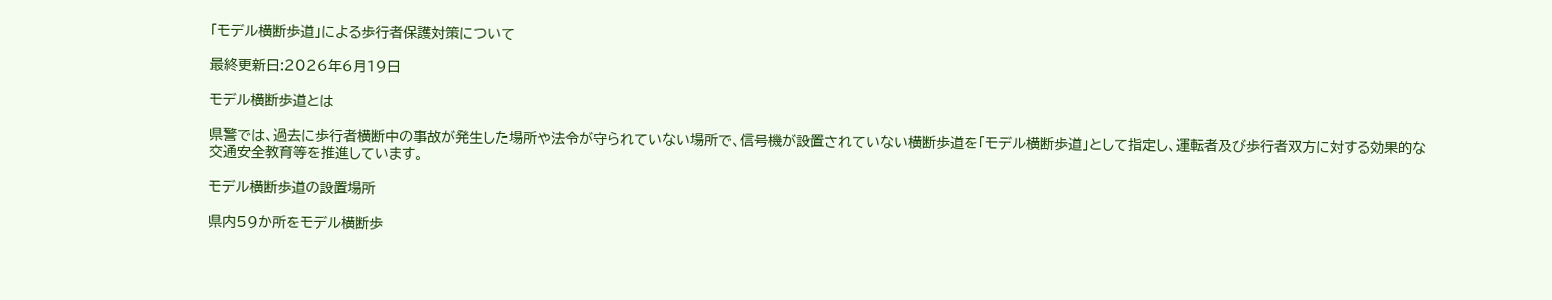「モデル横断歩道」による歩行者保護対策について

最終更新日:2026年6月19日

モデル横断歩道とは

県警では、過去に歩行者横断中の事故が発生した場所や法令が守られていない場所で、信号機が設置されていない横断歩道を「モデル横断歩道」として指定し、運転者及び歩行者双方に対する効果的な交通安全教育等を推進しています。

モデル横断歩道の設置場所

県内59か所をモデル横断歩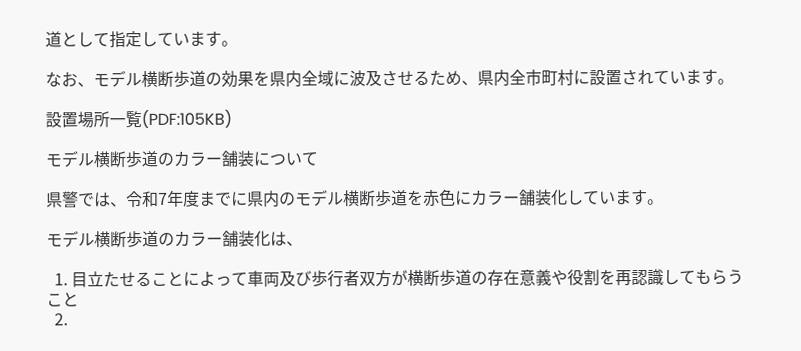道として指定しています。

なお、モデル横断歩道の効果を県内全域に波及させるため、県内全市町村に設置されています。

設置場所一覧(PDF:105KB)

モデル横断歩道のカラー舗装について

県警では、令和7年度までに県内のモデル横断歩道を赤色にカラー舗装化しています。

モデル横断歩道のカラー舗装化は、

  1. 目立たせることによって車両及び歩行者双方が横断歩道の存在意義や役割を再認識してもらうこと
  2.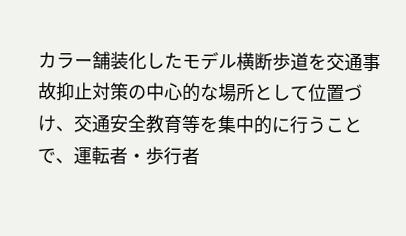カラー舗装化したモデル横断歩道を交通事故抑止対策の中心的な場所として位置づけ、交通安全教育等を集中的に行うことで、運転者・歩行者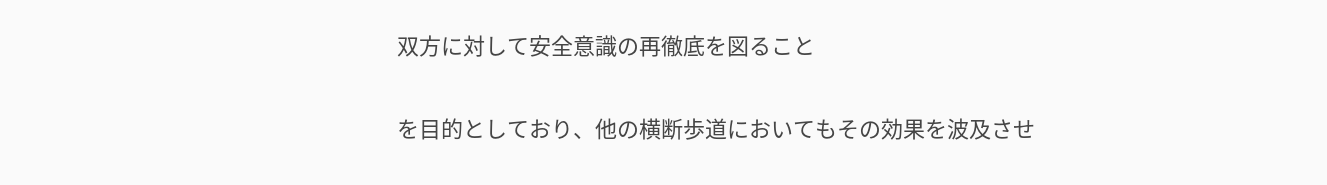双方に対して安全意識の再徹底を図ること

を目的としており、他の横断歩道においてもその効果を波及させ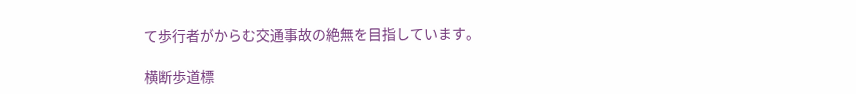て歩行者がからむ交通事故の絶無を目指しています。

横断歩道標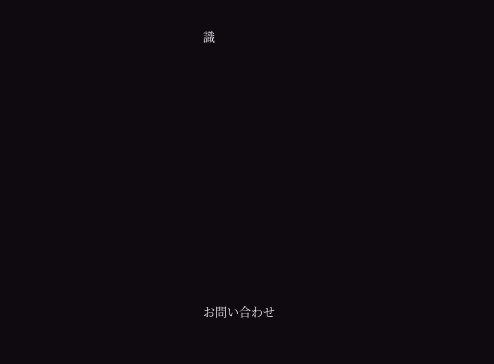識















お問い合わせ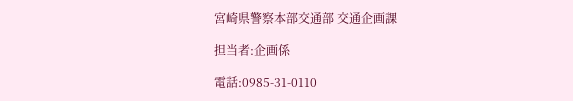宮崎県警察本部交通部 交通企画課

担当者:企画係

電話:0985-31-0110